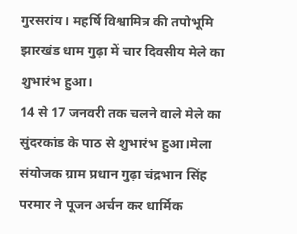गुरसरांय। महर्षि विश्वामित्र की तपोभूमि झारखंड धाम गुढ़ा में चार दिवसीय मेले का शुभारंभ हुआ।
14 से 17 जनवरी तक चलने वाले मेले का सुंदरकांड के पाठ से शुभारंभ हुआ।मेला संयोजक ग्राम प्रधान गुढ़ा चंद्रभान सिंह परमार ने पूजन अर्चन कर धार्मिक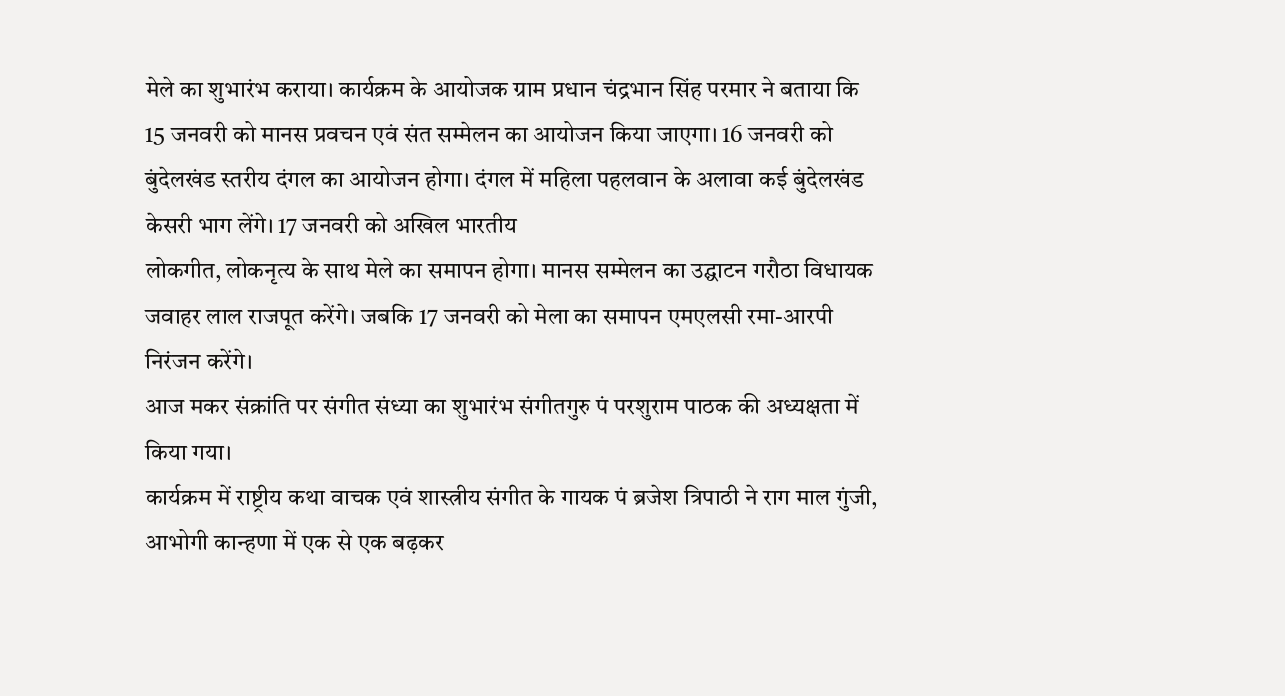मेले का शुभारंभ कराया। कार्यक्रम के आयोजक ग्राम प्रधान चंद्रभान सिंह परमार ने बताया कि
15 जनवरी को मानस प्रवचन एवं संत सम्मेलन का आयोजन किया जाएगा। 16 जनवरी को बुंदेलखंड स्तरीय दंगल का आयोजन होगा। दंगल में महिला पहलवान के अलावा कई बुंदेलखंड केसरी भाग लेंगे। 17 जनवरी को अखिल भारतीय
लोकगीत, लोकनृत्य के साथ मेले का समापन होगा। मानस सम्मेलन का उद्घाटन गरौठा विधायक जवाहर लाल राजपूत करेंगे। जबकि 17 जनवरी को मेला का समापन एमएलसी रमा-आरपी निरंजन करेंगे।
आज मकर संक्रांति पर संगीत संध्या का शुभारंभ संगीतगुरु पं परशुराम पाठक की अध्यक्षता में किया गया।
कार्यक्रम में राष्ट्रीय कथा वाचक एवं शास्त्रीय संगीत के गायक पं ब्रजेश त्रिपाठी ने राग माल गुंजी, आभोगी कान्हणा में एक से एक बढ़कर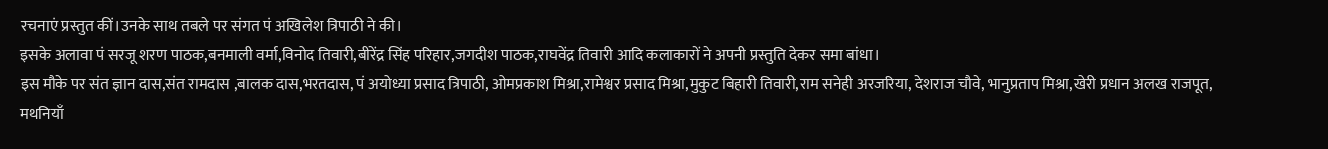रचनाएं प्रस्तुत कीं।उनके साथ तबले पर संगत पं अखिलेश त्रिपाठी ने की।
इसके अलावा पं सरजू शरण पाठक,बनमाली वर्मा,विनोद तिवारी,बीरेंद्र सिंह परिहार,जगदीश पाठक,राघवेंद्र तिवारी आदि कलाकारों ने अपनी प्रस्तुति देकर समा बांधा।
इस मौके पर संत ज्ञान दास,संत रामदास ,बालक दास,भरतदास, पं अयोध्या प्रसाद त्रिपाठी, ओमप्रकाश मिश्रा,रामेश्वर प्रसाद मिश्रा,मुकुट बिहारी तिवारी,राम सनेही अरजरिया, देशराज चौवे, भानुप्रताप मिश्रा,खेरी प्रधान अलख राजपूत, मथनियाँ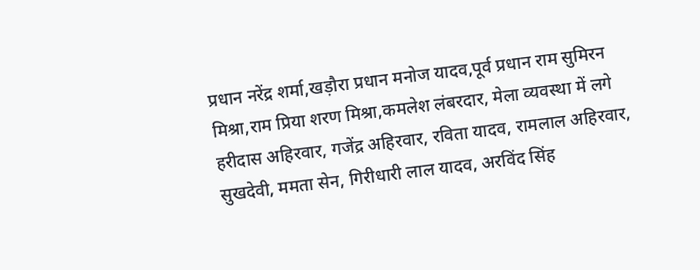प्रधान नरेंद्र शर्मा,खड़ौरा प्रधान मनोज यादव,पूर्व प्रधान राम सुमिरन मिश्रा,राम प्रिया शरण मिश्रा,कमलेश लंबरदार, मेला व्यवस्था में लगे हरीदास अहिरवार, गजेंद्र अहिरवार, रविता यादव, रामलाल अहिरवार, सुखदेवी, ममता सेन, गिरीधारी लाल यादव, अरविंद सिंह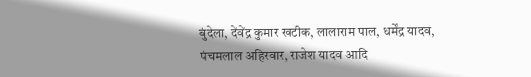बुंदेला, देंवेंद्र कुमार खटीक, लालाराम पाल, धर्मेंद्र यादव, पंचमलाल अहिरवार, राजेश यादव आदि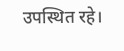उपस्थित रहे।